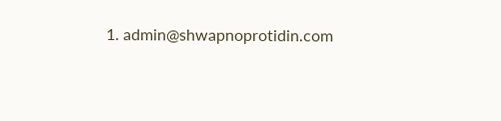1. admin@shwapnoprotidin.com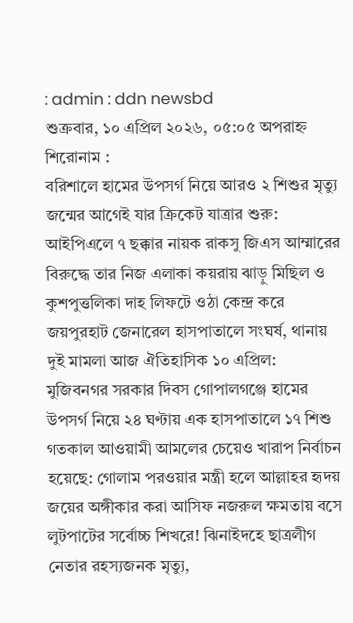: admin : ddn newsbd
শুক্রবার, ১০ এপ্রিল ২০২৬, ০৫:০৫ অপরাহ্ন
শিরোনাম :
বরিশালে হামের উপসর্গ নিয়ে আরও ২ শিশুর মৃত্যু জন্মের আগেই যার ক্রিকেট যাত্রার শুরু: আইপিএলে ৭ ছক্কার নায়ক রাকসু জিএস আম্মারের বিরুদ্ধে তার নিজ এলাকা কয়রায় ঝাড়ু মিছিল ও কুশপুত্তলিকা দাহ লিফটে ওঠা কেন্দ্র করে জয়পুরহাট জেনারেল হাসপাতালে সংঘর্ষ, থানায় দুই মামলা আজ ঐতিহাসিক ১০ এপ্রিল: মুজিবনগর সরকার দিবস গোপালগঞ্জে হামের উপসর্গ নিয়ে ২৪ ঘণ্টায় এক হাসপাতালে ১৭ শিশু  গতকাল আওয়ামী আমলের চেয়েও খারাপ নির্বাচন হয়েছে: গোলাম পরওয়ার মন্ত্রী হলে আল্লাহর হৃদয় জয়ের অঙ্গীকার করা আসিফ নজরুল ক্ষমতায় বসে লুটপাটের সর্বোচ্চ শিখরে! ঝিনাইদহে ছাত্রলীগ নেতার রহস্যজনক মৃত্যু,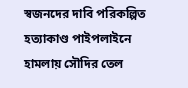স্বজনদের দাবি পরিকল্পিত হত্যাকাণ্ড পাইপলাইনে হামলায় সৌদির তেল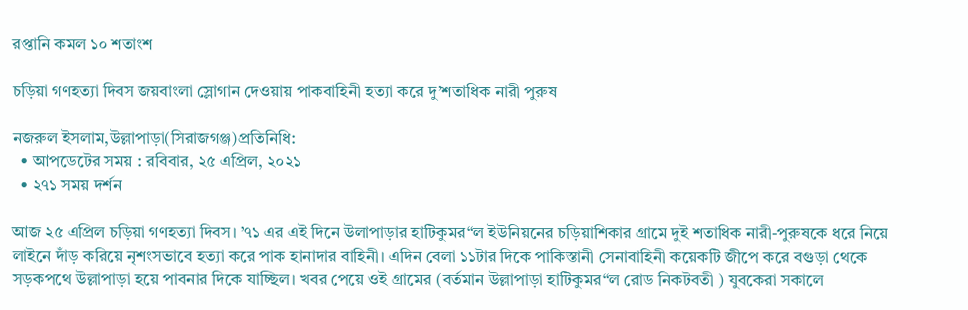রপ্তানি কমল ১০ শতাংশ

চড়িয়া গণহত্যা দিবস জয়বাংলা স্লোগান দেওয়ায় পাকবাহিনী হত্যা করে দু’শতাধিক নারী পুরুষ

নজরুল ইসলাম,উল্লাপাড়া(সিরাজগঞ্জ)প্রতিনিধি:
  • আপডেটের সময় : রবিবার, ২৫ এপ্রিল, ২০২১
  • ২৭১ সময় দর্শন

আজ ২৫ এপ্রিল চড়িয়া গণহত্যা দিবস। ’৭১ এর এই দিনে উলাপাড়ার হাটিকুমর“ল ইউনিয়নের চড়িয়াশিকার গ্রামে দুই শতাধিক নারী-পুরুষকে ধরে নিয়ে লাইনে দাঁড় করিয়ে নৃশংসভাবে হত্যা করে পাক হানাদার বাহিনী। এদিন বেলা ১১টার দিকে পাকিস্তানী সেনাবাহিনী কয়েকটি জীপে করে বগুড়া থেকে সড়কপথে উল্লাপাড়া হয়ে পাবনার দিকে যাচ্ছিল। খবর পেয়ে ওই গ্রামের (বর্তমান উল্লাপাড়া হাটিকুমর“ল রোড নিকটবতী ) যুবকেরা সকালে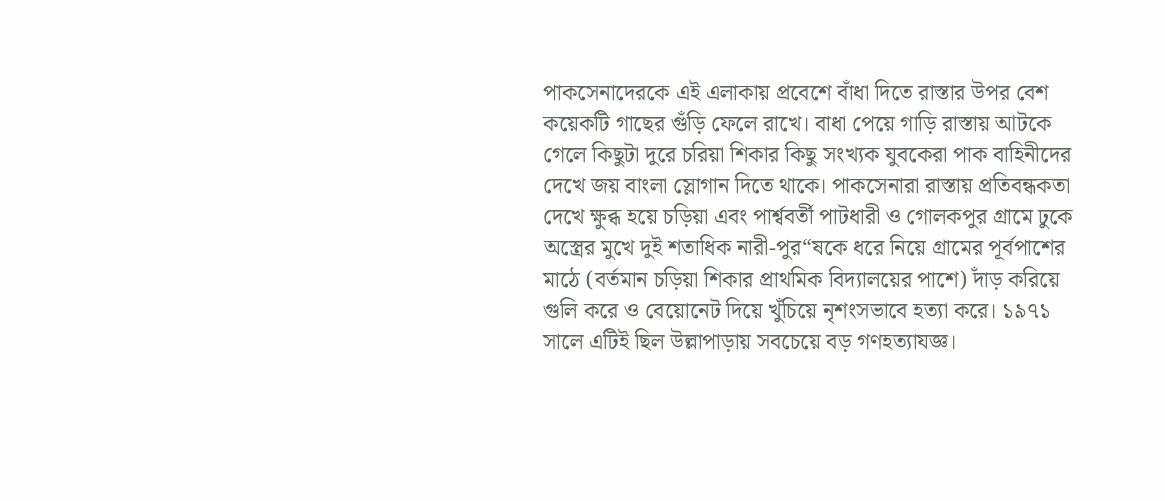পাকসেনাদেরকে এই এলাকায় প্রবেশে বাঁধা দিতে রাস্তার উপর বেশ কয়েকটি গাছের গুঁড়ি ফেলে রাখে। বাধা পেয়ে গাড়ি রাস্তায় আটকে গেলে কিছুটা দুরে চরিয়া শিকার কিছু সংখ্যক যুবকেরা পাক বাহিনীদের দেখে জয় বাংলা স্লোগান দিতে থাকে। পাকসেনারা রাস্তায় প্রতিবন্ধকতা দেখে ক্ষুব্ধ হয়ে চড়িয়া এবং পার্শ্ববর্তী পাটধারী ও গোলকপুর গ্রামে ঢুকে অস্ত্রের মুখে দুই শতাধিক নারী-পুর“ষকে ধরে নিয়ে গ্রামের পূর্বপাশের মাঠে (বর্তমান চড়িয়া শিকার প্রাথমিক বিদ্যালয়ের পাশে) দাঁড় করিয়ে গুলি করে ও বেয়োনেট দিয়ে খুঁচিয়ে নৃশংসভাবে হত্যা করে। ১৯৭১ সালে এটিই ছিল উল্লাপাড়ায় সবচেয়ে বড় গণহত্যাযজ্ঞ।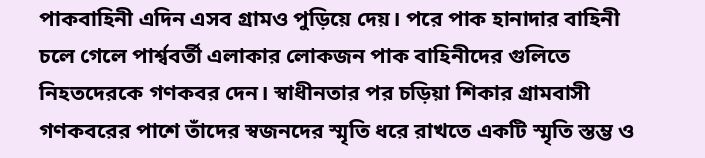পাকবাহিনী এদিন এসব গ্রামও পুড়িয়ে দেয়। পরে পাক হানাদার বাহিনী চলে গেলে পার্শ্ববর্তী এলাকার লোকজন পাক বাহিনীদের গুলিতে নিহতদেরকে গণকবর দেন। স্বাধীনতার পর চড়িয়া শিকার গ্রামবাসী গণকবরের পাশে তাঁদের স্বজনদের স্মৃতি ধরে রাখতে একটি স্মৃতি স্তম্ভ ও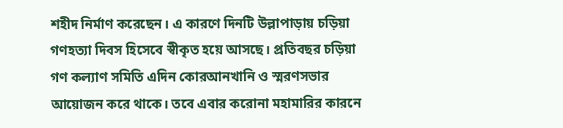শহীদ নির্মাণ করেছেন। এ কারণে দিনটি উল্লাপাড়ায় চড়িয়া গণহত্যা দিবস হিসেবে স্বীকৃত হয়ে আসছে। প্রতিবছর চড়িয়া গণ কল্যাণ সমিতি এদিন কোরআনখানি ও স্মরণসভার আয়োজন করে থাকে। তবে এবার করোনা মহামারির কারনে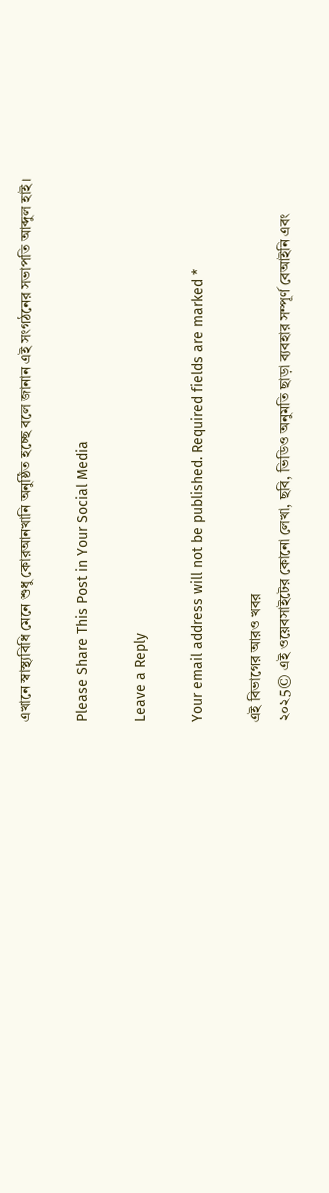এখানে স্বাস্থ্যবিধি মেনে শুধু কোরআনখানি অনুষ্ঠিত হচ্ছে বলে জানান এই সংগঠনের সভাপতি আব্দুল হাই।

Please Share This Post in Your Social Media

Leave a Reply

Your email address will not be published. Required fields are marked *

এই বিভাগের আরও খবর
২০২5© এই ওয়েবসাইটের কোনো লেখা, ছবি, ভিডিও অনুমতি ছাড়া ব্যবহার সম্পূর্ণ বেআইনি এবং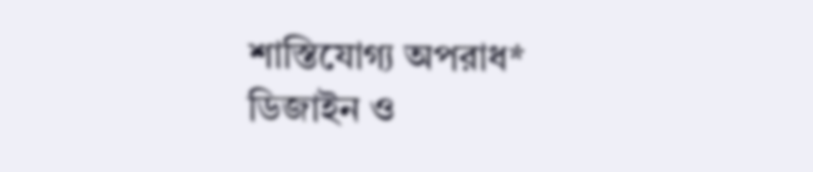শাস্তিযোগ্য অপরাধ*
ডিজাইন ও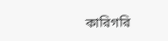কারিগরি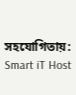সহযোগিতায়: Smart iT Host